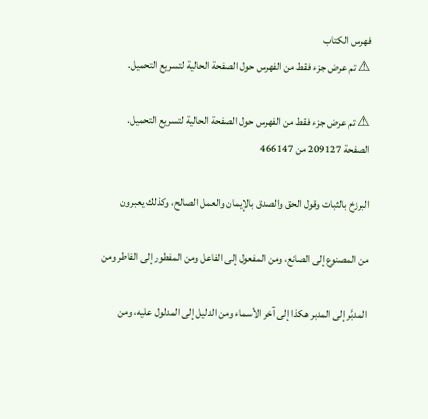فهرس الكتاب
⚠ تم عرض جزء فقط من الفهرس حول الصفحة الحالية لتسريع التحميل.

⚠ تم عرض جزء فقط من الفهرس حول الصفحة الحالية لتسريع التحميل.
الصفحة 209127 من 466147

البرزخ بالثبات وقول الحق والصدق بالإيمان والعمل الصالح، وكذلك يعبرون

من المصنوع إلى الصانع، ومن المفعول إلى الفاعل ومن المفطور إلى الفاطر ومن

المدبَّر إلى المدبر هكذا إلى آخر الأسماء ومن الدليل إلى المدلول عليه، ومن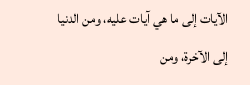الآيات إلى ما هي آيات عليه، ومن الدنيا إلى الآخرة، ومن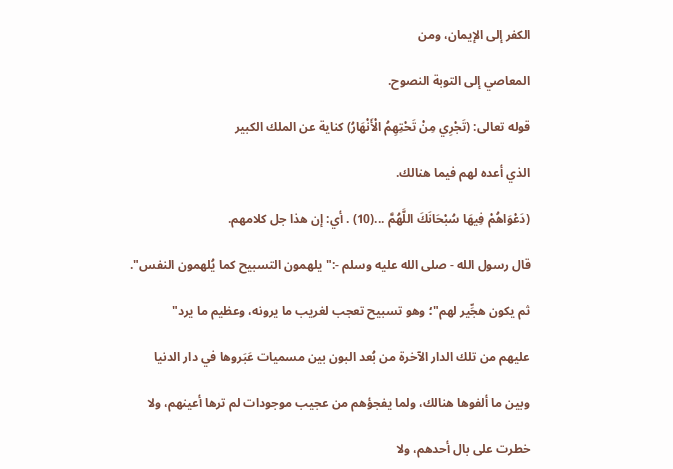الكفر إلى الإيمان، ومن

المعاصي إلى التوبة النصوح.

قوله تعالى: (تَجْرِي مِنْ تَحْتِهِمُ الْأَنْهَارُ) كناية عن الملك الكبير

الذي أعده لهم فيما هنالك.

(دَعْوَاهُمْ فِيهَا سُبْحَانَكَ اللَّهُمَّ ...(10) . أي: إن هذا جل كلامهم.

قال رسول الله - صلى الله عليه وسلم -:"يلهمون التسبيح كما يُلهمون النفس".

ثم يكون هجِّير لهم"؛ وهو تسبيح تعجب لغريب ما يرونه، وعظيم ما يرد"

عليهم من تلك الدار الآخرة من بُعد البون بين مسميات عَبَروها في دار الدنيا

وبين ما ألفوها هنالك، ولما يفجؤهم من عجيب موجودات لم ترها أعينهم، ولا

خطرت على بال أحدهم، ولا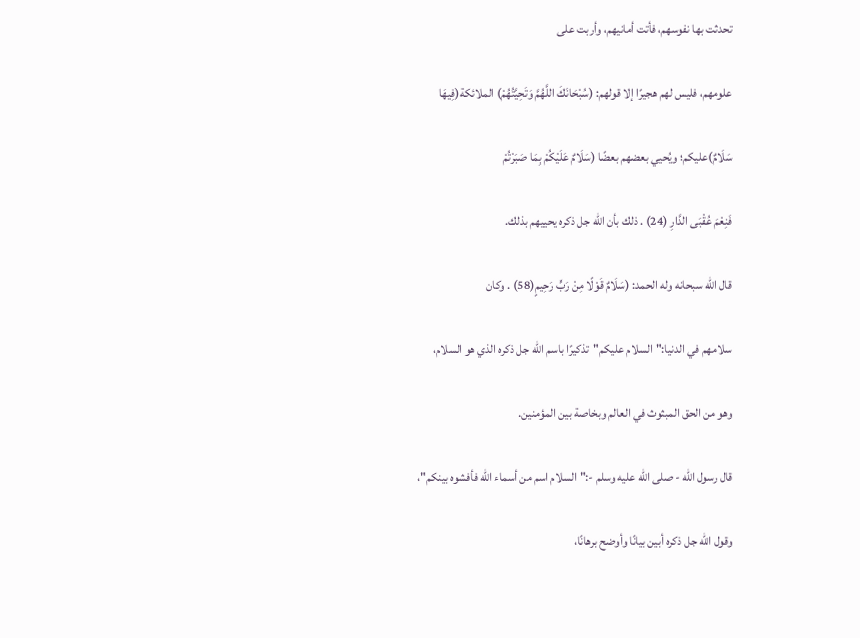تحدثت بها نفوسهم، فأتت أمانيهم، وأربت على

علومهم، فليس لهم هجيرًا إلا قولهم: (سُبْحَانَكَ اللَّهُمَّ وَتَحِيَّتُهُمْ) الملائكة(فِيهَا

سَلَامٌ)عليكم؛ ويُحيي بعضهم بعضًا (سَلَامٌ عَلَيْكُمْ بِمَا صَبَرْتُمْ

فَنِعْمَ عُقْبَى الدَّارِ (24) . ذلك بأن الله جل ذكره يحييهم بذلك.

قال الله سبحانه وله الحمد: (سَلَامٌ قَوْلًا مِنْ رَبٍّ رَحِيمٍ(58) . وكان

سلامهم في الدنيا:"السلام عليكم"تذكيرًا باسم الله جل ذكره الذي هو السلام،

وهو من الحق المبثوث في العالم وبخاصة بين المؤمنين.

قال رسول الله - صلى الله عليه وسلم -:"السلام اسم من أسماء الله فأفشوه بينكم"،

وقول الله جل ذكره أبين بيانًا وأوضح برهانًا،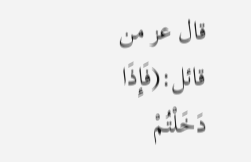قال عز من قائل:(فَإِذَا دَخَلْتُمْ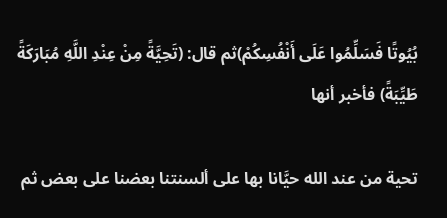بُيُوتًا فَسَلِّمُوا عَلَى أَنْفُسِكُمْ)ثم قال: (تَحِيَّةً مِنْ عِنْدِ اللَّهِ مُبَارَكَةً طَيِّبَةً) فأخبر أنها

تحية من عند الله حيَّانا بها على ألسنتنا بعضنا على بعض ثم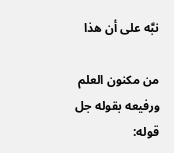نبَّه على أن هذا

من مكنون العلم ورفيعه بقوله جل قوله: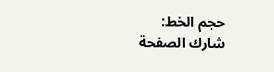حجم الخط:
شارك الصفحة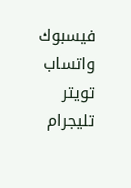فيسبوك واتساب تويتر تليجرام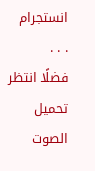انستجرام
. . .
فضلًا انتظر تحميل الصوت